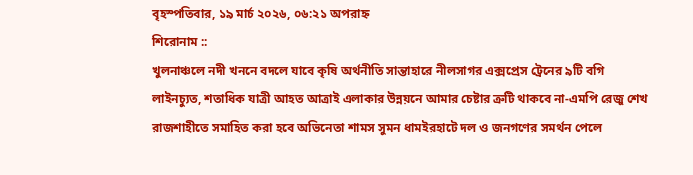বৃহস্পতিবার, ১৯ মার্চ ২০২৬, ০৬:২১ অপরাহ্ন
শিরোনাম ::
খুলনাঞ্চলে নদী খননে বদলে যাবে কৃষি অর্থনীতি সান্তাহারে নীলসাগর এক্সপ্রেস ট্রেনের ৯টি বগি লাইনচ্যুত, শতাধিক যাত্রী আহত আত্রাই এলাকার উন্নয়নে আমার চেষ্টার ত্রুটি থাকবে না-এমপি রেজু শেখ রাজশাহীতে সমাহিত করা হবে অভিনেতা শামস সুমন ধামইরহাটে দল ও জনগণের সমর্থন পেলে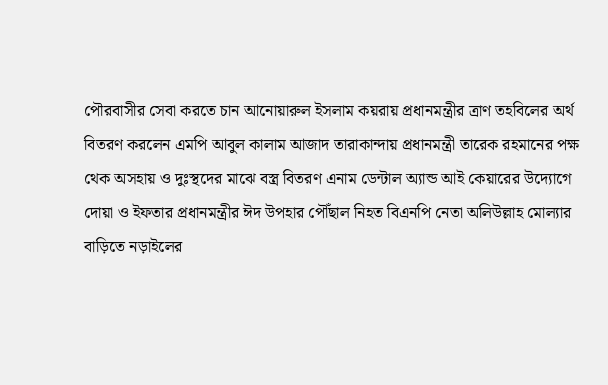পৌরবাসীর সেবা করতে চান আনোয়ারুল ইসলাম কয়রায় প্রধানমন্ত্রীর ত্রাণ তহবিলের অর্থ বিতরণ করলেন এমপি আবুল কালাম আজাদ তারাকান্দায় প্রধানমন্ত্রী তারেক রহমানের পক্ষ থেক অসহায় ও দুঃস্থদের মাঝে বস্ত্র বিতরণ এনাম ডেন্টাল অ্যান্ড আই কেয়ারের উদ্যোগে দোয়া ও ইফতার প্রধানমন্ত্রীর ঈদ উপহার পৌঁছাল নিহত বিএনপি নেতা অলিউল্লাহ মোল্যার বাড়িতে নড়াইলের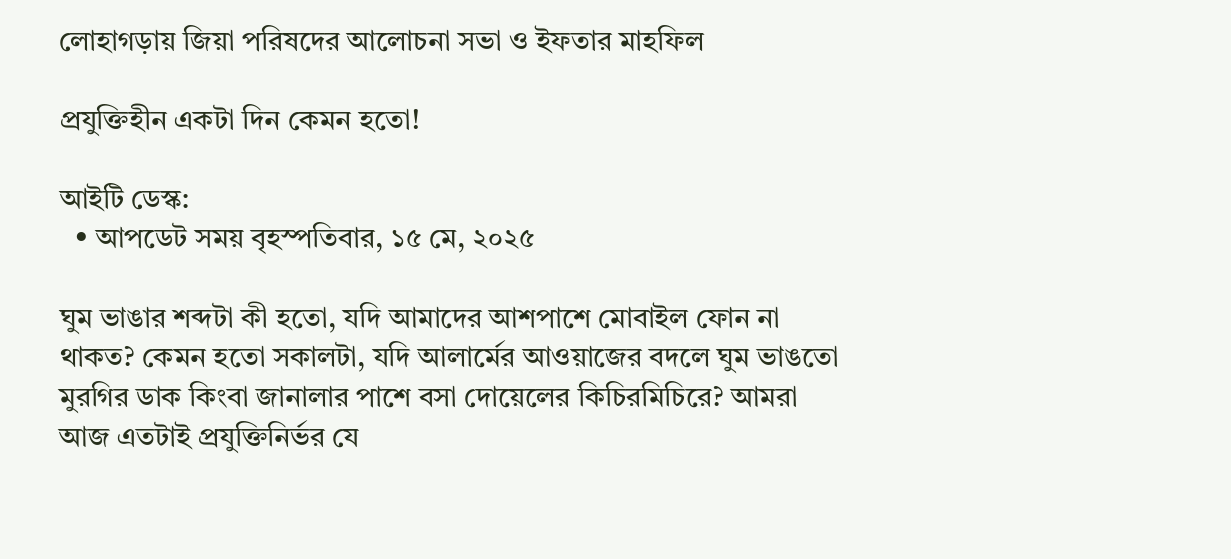লোহাগড়ায় জিয়া পরিষদের আলোচনা সভা ও ইফতার মাহফিল

প্রযুক্তিহীন একটা দিন কেমন হতো!

আইটি ডেস্ক:
  • আপডেট সময় বৃহস্পতিবার, ১৫ মে, ২০২৫

ঘুম ভাঙার শব্দটা কী হতো, যদি আমাদের আশপাশে মোবাইল ফোন না থাকত? কেমন হতো সকালটা, যদি আলার্মের আওয়াজের বদলে ঘুম ভাঙতো মুরগির ডাক কিংবা জানালার পাশে বসা দোয়েলের কিচিরমিচিরে? আমরা আজ এতটাই প্রযুক্তিনির্ভর যে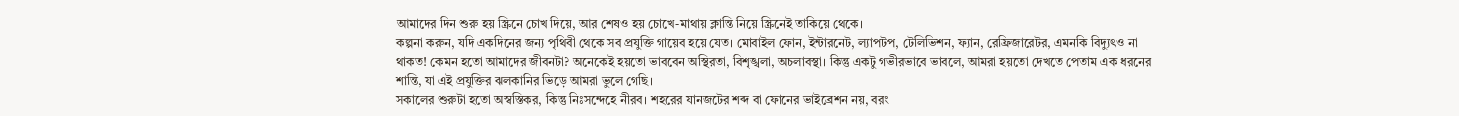আমাদের দিন শুরু হয় স্ক্রিনে চোখ দিয়ে, আর শেষও হয় চোখে-মাথায় ক্লান্তি নিয়ে স্ক্রিনেই তাকিয়ে থেকে।
কল্পনা করুন, যদি একদিনের জন্য পৃথিবী থেকে সব প্রযুক্তি গায়েব হয়ে যেত। মোবাইল ফোন, ইন্টারনেট, ল্যাপটপ, টেলিভিশন, ফ্যান, রেফ্রিজারেটর, এমনকি বিদ্যুৎও না থাকত! কেমন হতো আমাদের জীবনটা? অনেকেই হয়তো ভাববেন অস্থিরতা, বিশৃঙ্খলা, অচলাবস্থা। কিন্তু একটু গভীরভাবে ভাবলে, আমরা হয়তো দেখতে পেতাম এক ধরনের শান্তি, যা এই প্রযুক্তির ঝলকানির ভিড়ে আমরা ভুলে গেছি।
সকালের শুরুটা হতো অস্বস্তিকর, কিন্তু নিঃসন্দেহে নীরব। শহরের যানজটের শব্দ বা ফোনের ভাইব্রেশন নয়, বরং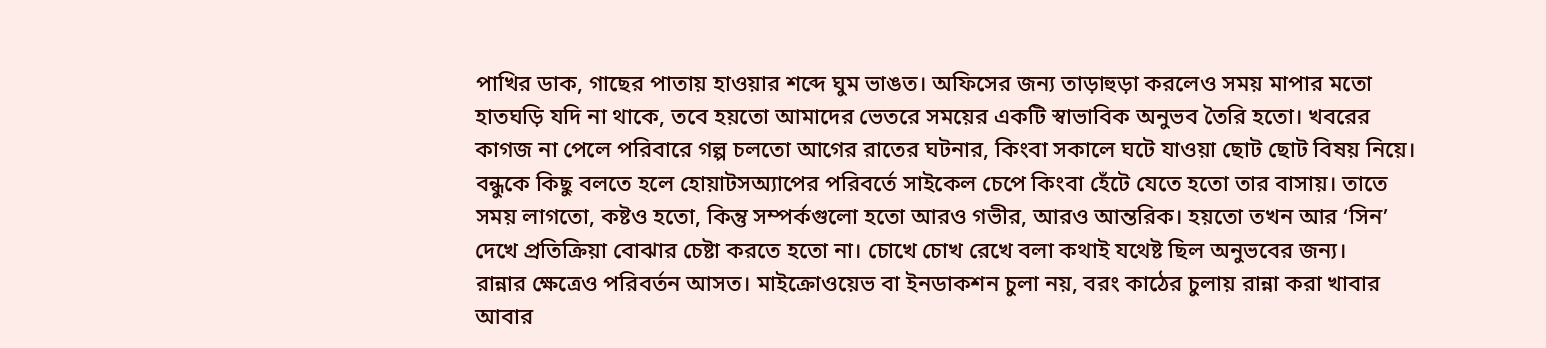পাখির ডাক, গাছের পাতায় হাওয়ার শব্দে ঘুম ভাঙত। অফিসের জন্য তাড়াহুড়া করলেও সময় মাপার মতো হাতঘড়ি যদি না থাকে, তবে হয়তো আমাদের ভেতরে সময়ের একটি স্বাভাবিক অনুভব তৈরি হতো। খবরের কাগজ না পেলে পরিবারে গল্প চলতো আগের রাতের ঘটনার, কিংবা সকালে ঘটে যাওয়া ছোট ছোট বিষয় নিয়ে।
বন্ধুকে কিছু বলতে হলে হোয়াটসঅ্যাপের পরিবর্তে সাইকেল চেপে কিংবা হেঁটে যেতে হতো তার বাসায়। তাতে সময় লাগতো, কষ্টও হতো, কিন্তু সম্পর্কগুলো হতো আরও গভীর, আরও আন্তরিক। হয়তো তখন আর ‘সিন’ দেখে প্রতিক্রিয়া বোঝার চেষ্টা করতে হতো না। চোখে চোখ রেখে বলা কথাই যথেষ্ট ছিল অনুভবের জন্য।
রান্নার ক্ষেত্রেও পরিবর্তন আসত। মাইক্রোওয়েভ বা ইনডাকশন চুলা নয়, বরং কাঠের চুলায় রান্না করা খাবার আবার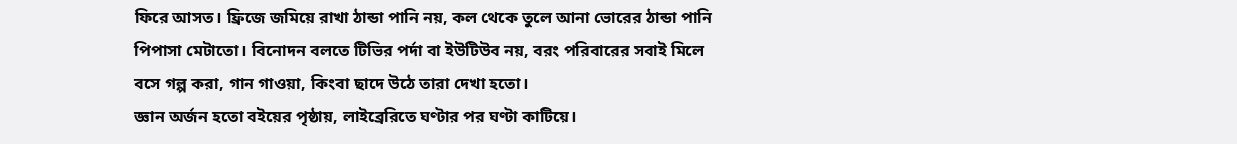ফিরে আসত। ফ্রিজে জমিয়ে রাখা ঠান্ডা পানি নয়, কল থেকে তুলে আনা ভোরের ঠান্ডা পানি পিপাসা মেটাতো। বিনোদন বলতে টিভির পর্দা বা ইউটিউব নয়, বরং পরিবারের সবাই মিলে বসে গল্প করা, গান গাওয়া, কিংবা ছাদে উঠে তারা দেখা হতো।
জ্ঞান অর্জন হতো বইয়ের পৃষ্ঠায়, লাইব্রেরিতে ঘণ্টার পর ঘণ্টা কাটিয়ে।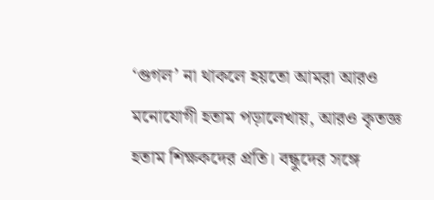‘গুগল’ না থাকলে হয়তো আমরা আরও মনোযোগী হতাম পড়ালেখায়, আরও কৃতজ্ঞ হতাম শিক্ষকদের প্রতি। বন্ধুদের সঙ্গে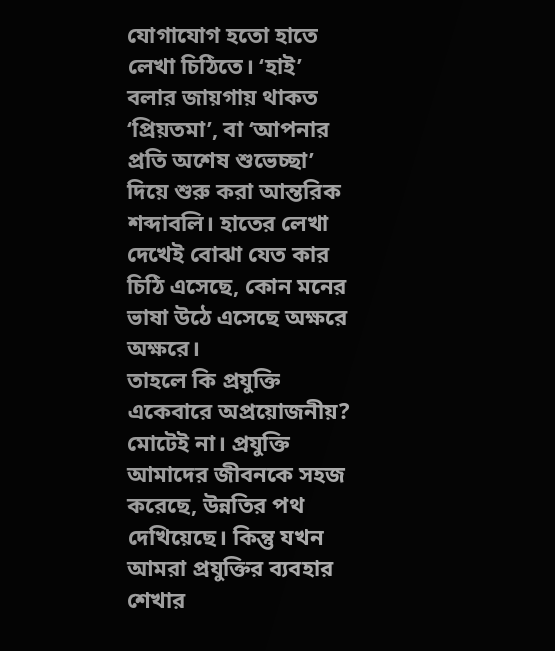যোগাযোগ হতো হাতে লেখা চিঠিতে। ‘হাই’ বলার জায়গায় থাকত ‘প্রিয়তমা’, বা ‘আপনার প্রতি অশেষ শুভেচ্ছা’ দিয়ে শুরু করা আন্তরিক শব্দাবলি। হাতের লেখা দেখেই বোঝা যেত কার চিঠি এসেছে, কোন মনের ভাষা উঠে এসেছে অক্ষরে অক্ষরে।
তাহলে কি প্রযুক্তি একেবারে অপ্রয়োজনীয়? মোটেই না। প্রযুক্তি আমাদের জীবনকে সহজ করেছে, উন্নতির পথ দেখিয়েছে। কিন্তু যখন আমরা প্রযুক্তির ব্যবহার শেখার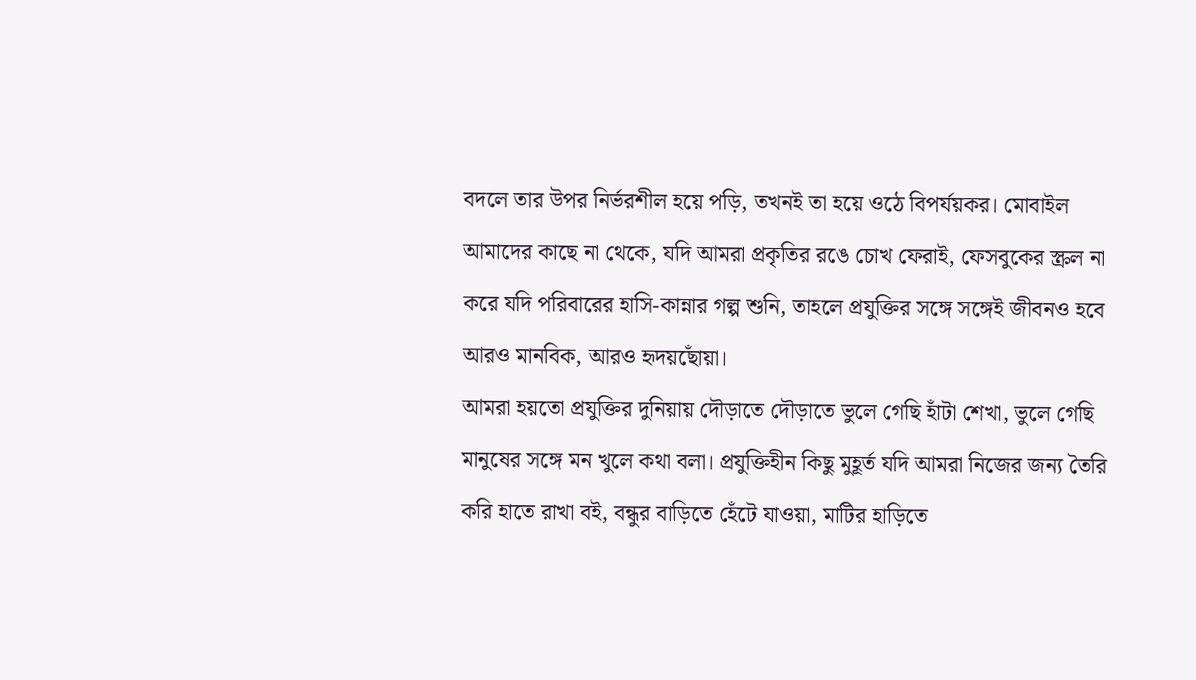বদলে তার উপর নির্ভরশীল হয়ে পড়ি, তখনই তা হয়ে ওঠে বিপর্যয়কর। মোবাইল আমাদের কাছে না থেকে, যদি আমরা প্রকৃতির রঙে চোখ ফেরাই, ফেসবুকের স্ক্রল না করে যদি পরিবারের হাসি-কান্নার গল্প শুনি, তাহলে প্রযুক্তির সঙ্গে সঙ্গেই জীবনও হবে আরও মানবিক, আরও হৃদয়ছোঁয়া।
আমরা হয়তো প্রযুক্তির দুনিয়ায় দৌড়াতে দৌড়াতে ভুলে গেছি হাঁটা শেখা, ভুলে গেছি মানুষের সঙ্গে মন খুলে কথা বলা। প্রযুক্তিহীন কিছু মুহূর্ত যদি আমরা নিজের জন্য তৈরি করি হাতে রাখা বই, বন্ধুর বাড়িতে হেঁটে যাওয়া, মাটির হাড়িতে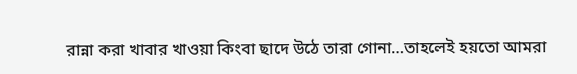রান্না করা খাবার খাওয়া কিংবা ছাদে উঠে তারা গোনা…তাহলেই হয়তো আমরা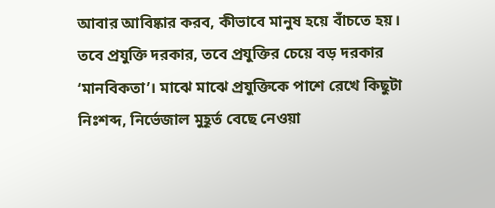আবার আবিষ্কার করব, কীভাবে মানুষ হয়ে বাঁচতে হয়।
তবে প্রযুক্তি দরকার, তবে প্রযুক্তির চেয়ে বড় দরকার ‘মানবিকতা’। মাঝে মাঝে প্রযুক্তিকে পাশে রেখে কিছুটা নিঃশব্দ, নির্ভেজাল মুহূর্ত বেছে নেওয়া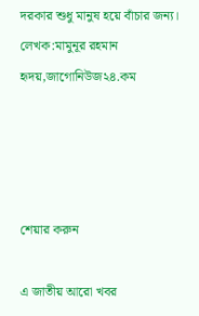দরকার শুধু মানুষ হয়ে বাঁচার জন্য। লেখক:মামুনূর রহমান হৃদয়,জাগোনিউজ২৪.কম




শেয়ার করুন

এ জাতীয় আরো খবর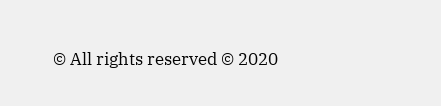© All rights reserved © 2020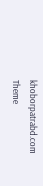khoborpatrabd.com
Theme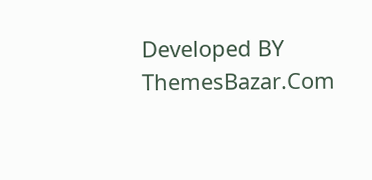Developed BY ThemesBazar.Com